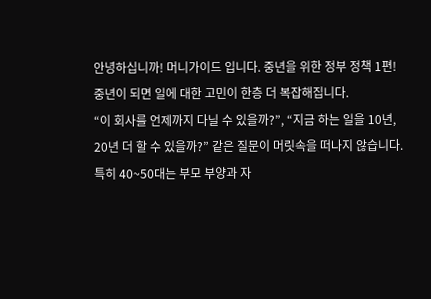안녕하십니까! 머니가이드 입니다. 중년을 위한 정부 정책 1편!
중년이 되면 일에 대한 고민이 한층 더 복잡해집니다.
“이 회사를 언제까지 다닐 수 있을까?”, “지금 하는 일을 10년, 20년 더 할 수 있을까?” 같은 질문이 머릿속을 떠나지 않습니다. 특히 40~50대는 부모 부양과 자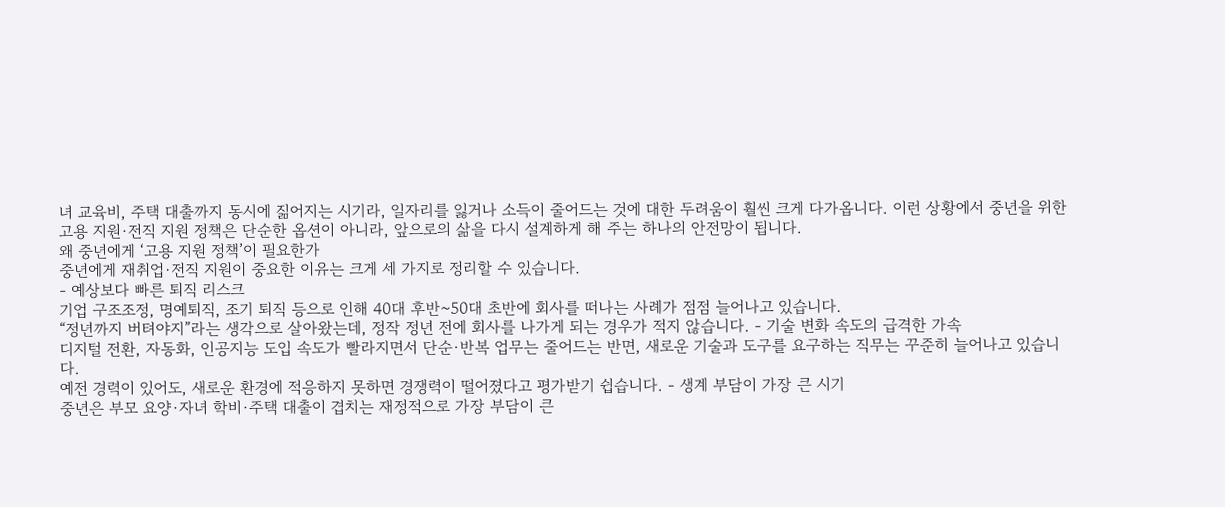녀 교육비, 주택 대출까지 동시에 짊어지는 시기라, 일자리를 잃거나 소득이 줄어드는 것에 대한 두려움이 훨씬 크게 다가옵니다. 이런 상황에서 중년을 위한 고용 지원·전직 지원 정책은 단순한 옵션이 아니라, 앞으로의 삶을 다시 설계하게 해 주는 하나의 안전망이 됩니다.
왜 중년에게 ‘고용 지원 정책’이 필요한가
중년에게 재취업·전직 지원이 중요한 이유는 크게 세 가지로 정리할 수 있습니다.
- 예상보다 빠른 퇴직 리스크
기업 구조조정, 명예퇴직, 조기 퇴직 등으로 인해 40대 후반~50대 초반에 회사를 떠나는 사례가 점점 늘어나고 있습니다.
“정년까지 버텨야지”라는 생각으로 살아왔는데, 정작 정년 전에 회사를 나가게 되는 경우가 적지 않습니다. - 기술 변화 속도의 급격한 가속
디지털 전환, 자동화, 인공지능 도입 속도가 빨라지면서 단순·반복 업무는 줄어드는 반면, 새로운 기술과 도구를 요구하는 직무는 꾸준히 늘어나고 있습니다.
예전 경력이 있어도, 새로운 환경에 적응하지 못하면 경쟁력이 떨어졌다고 평가받기 쉽습니다. - 생계 부담이 가장 큰 시기
중년은 부모 요양·자녀 학비·주택 대출이 겹치는 재정적으로 가장 부담이 큰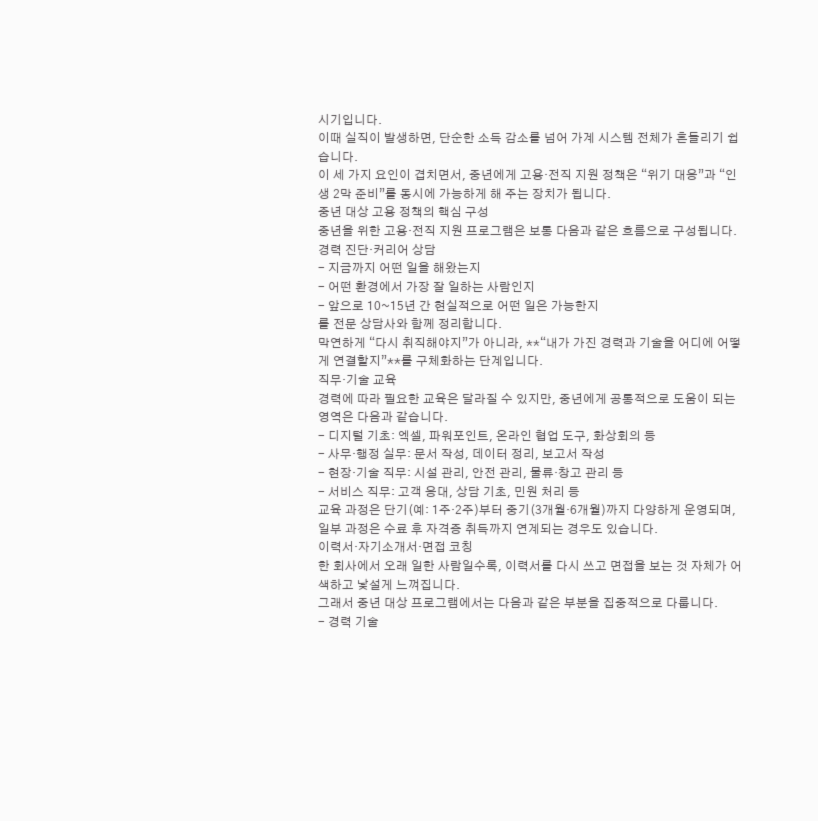시기입니다.
이때 실직이 발생하면, 단순한 소득 감소를 넘어 가계 시스템 전체가 흔들리기 쉽습니다.
이 세 가지 요인이 겹치면서, 중년에게 고용·전직 지원 정책은 “위기 대응”과 “인생 2막 준비”를 동시에 가능하게 해 주는 장치가 됩니다.
중년 대상 고용 정책의 핵심 구성
중년을 위한 고용·전직 지원 프로그램은 보통 다음과 같은 흐름으로 구성됩니다.
경력 진단·커리어 상담
- 지금까지 어떤 일을 해왔는지
- 어떤 환경에서 가장 잘 일하는 사람인지
- 앞으로 10~15년 간 현실적으로 어떤 일은 가능한지
를 전문 상담사와 함께 정리합니다.
막연하게 “다시 취직해야지”가 아니라, **“내가 가진 경력과 기술을 어디에 어떻게 연결할지”**를 구체화하는 단계입니다.
직무·기술 교육
경력에 따라 필요한 교육은 달라질 수 있지만, 중년에게 공통적으로 도움이 되는 영역은 다음과 같습니다.
- 디지털 기초: 엑셀, 파워포인트, 온라인 협업 도구, 화상회의 등
- 사무·행정 실무: 문서 작성, 데이터 정리, 보고서 작성
- 현장·기술 직무: 시설 관리, 안전 관리, 물류·창고 관리 등
- 서비스 직무: 고객 응대, 상담 기초, 민원 처리 등
교육 과정은 단기(예: 1주·2주)부터 중기(3개월·6개월)까지 다양하게 운영되며, 일부 과정은 수료 후 자격증 취득까지 연계되는 경우도 있습니다.
이력서·자기소개서·면접 코칭
한 회사에서 오래 일한 사람일수록, 이력서를 다시 쓰고 면접을 보는 것 자체가 어색하고 낯설게 느껴집니다.
그래서 중년 대상 프로그램에서는 다음과 같은 부분을 집중적으로 다룹니다.
- 경력 기술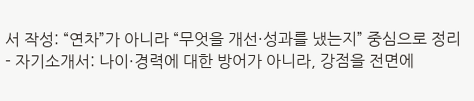서 작성: “연차”가 아니라 “무엇을 개선·성과를 냈는지” 중심으로 정리
- 자기소개서: 나이·경력에 대한 방어가 아니라, 강점을 전면에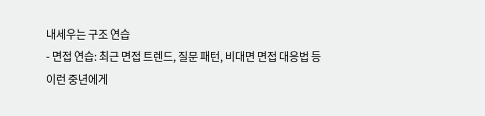내세우는 구조 연습
- 면접 연습: 최근 면접 트렌드, 질문 패턴, 비대면 면접 대응법 등
이런 중년에게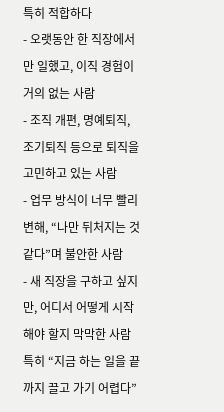특히 적합하다
- 오랫동안 한 직장에서만 일했고, 이직 경험이 거의 없는 사람
- 조직 개편, 명예퇴직, 조기퇴직 등으로 퇴직을 고민하고 있는 사람
- 업무 방식이 너무 빨리 변해, “나만 뒤처지는 것 같다”며 불안한 사람
- 새 직장을 구하고 싶지만, 어디서 어떻게 시작해야 할지 막막한 사람
특히 “지금 하는 일을 끝까지 끌고 가기 어렵다”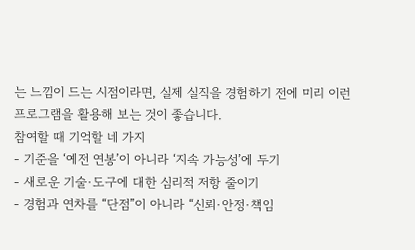는 느낌이 드는 시점이라면, 실제 실직을 경험하기 전에 미리 이런 프로그램을 활용해 보는 것이 좋습니다.
참여할 때 기억할 네 가지
- 기준을 ‘예전 연봉’이 아니라 ‘지속 가능성’에 두기
- 새로운 기술·도구에 대한 심리적 저항 줄이기
- 경험과 연차를 “단점”이 아니라 “신뢰·안정·책임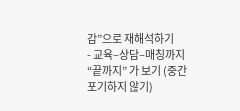감”으로 재해석하기
- 교육–상담–매칭까지 “끝까지” 가 보기 (중간 포기하지 않기)